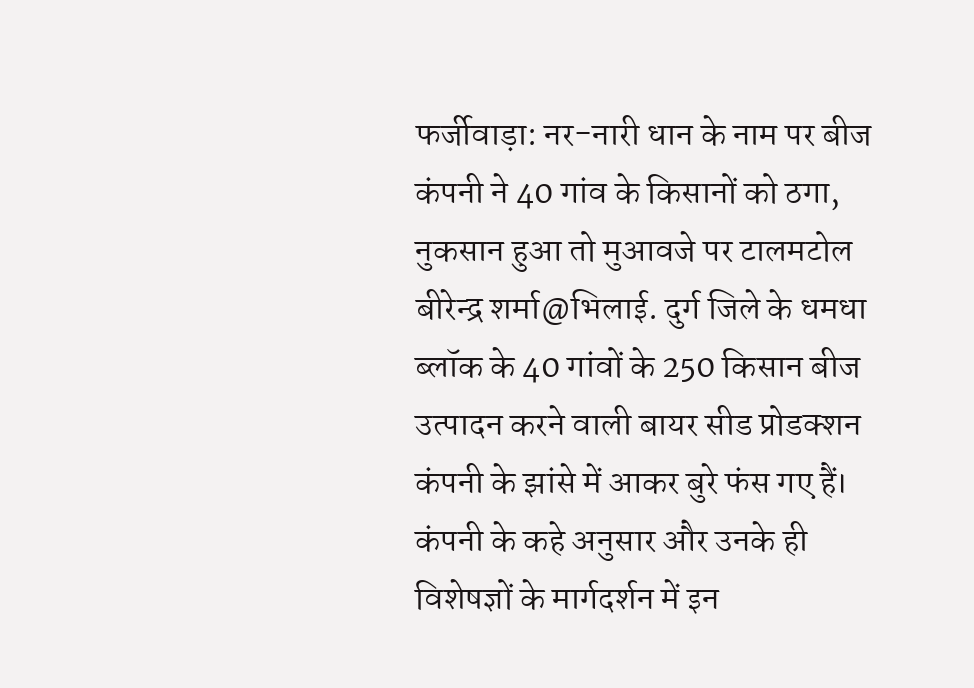फर्जीवाड़ा: नर-नारी धान के नाम पर बीज कंपनी ने 40 गांव के किसानों को ठगा, नुकसान हुआ तो मुआवजे पर टालमटोल
बीरेन्द्र शर्मा@भिलाई. दुर्ग जिले के धमधा ब्लॉक के 40 गांवों के 250 किसान बीज उत्पादन करने वाली बायर सीड प्रोडक्शन कंपनी के झांसे में आकर बुरे फंस गए हैं। कंपनी के कहे अनुसार और उनके ही विशेषज्ञों के मार्गदर्शन में इन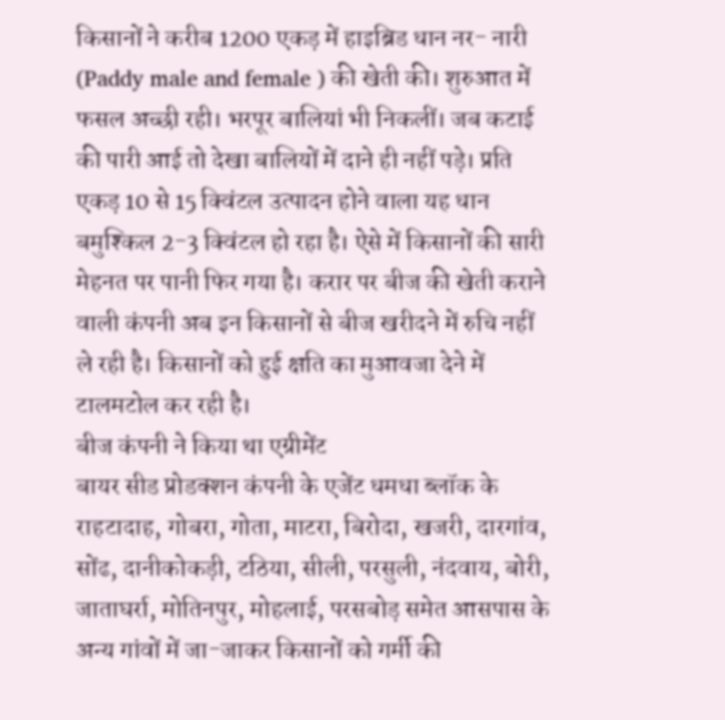किसानों ने करीब 1200 एकड़ में हाइब्रिड धान नर- नारी (Paddy male and female ) की खेती की। शुरुआत में फसल अच्छी रही। भरपूर बालियां भी निकलीं। जब कटाई की पारी आई तो देखा बालियों में दाने ही नहीं पड़े। प्रति एकड़ 10 से 15 क्विंटल उत्पादन होने वाला यह धान बमुश्किल 2-3 क्विंटल हो रहा है। ऐसे में किसानों की सारी मेहनत पर पानी फिर गया है। करार पर बीज की खेती कराने वाली कंपनी अब इन किसानों से बीज खरीदने में रुचि नहीं ले रही है। किसानों को हुई क्षति का मुआवजा देने में टालमटोल कर रही है।
बीज कंपनी ने किया था एग्रीमेंट
बायर सीड प्रोडक्शन कंपनी के एजेंट धमधा ब्लॉक के राहटादाह, गोबरा, गोता, माटरा, बिरोदा, खजरी, दारगांव, सोंढ, दानीकोकड़ी, टठिया, सीली, परसुली, नंदवाय, बोरी, जाताघर्रा, मोतिनपुर, मोहलाई, परसबोड़ समेत आसपास के अन्य गांवों में जा-जाकर किसानों को गर्मी की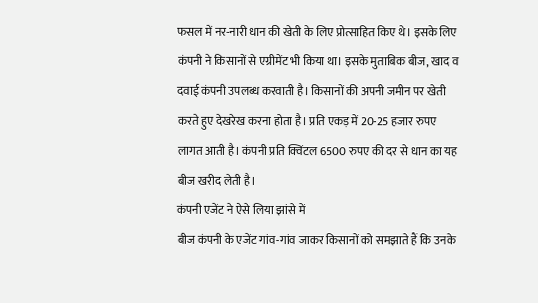फसल में नर-नारी धान की खेती के लिए प्रोत्साहित किए थे। इसके लिए कंपनी ने किसानों से एग्रीमेंट भी किया था। इसके मुताबिक बीज, खाद व दवाई कंपनी उपलब्ध करवाती है। किसानों की अपनी जमीन पर खेती करते हुए देखरेख करना होता है। प्रति एकड़ में 20-25 हजार रुपए लागत आती है। कंपनी प्रति क्विंटल 6500 रुपए की दर से धान का यह बीज खरीद लेती है।
कंपनी एजेंट ने ऐसे लिया झांसे में
बीज कंपनी के एजेंट गांव-गांव जाकर किसानों को समझाते हैं कि उनके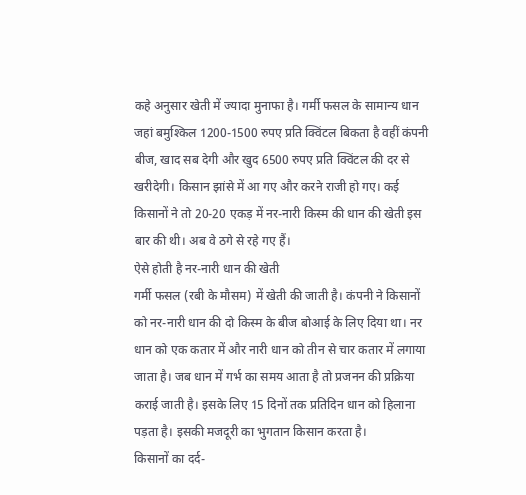कहे अनुसार खेती में ज्यादा मुनाफा है। गर्मी फसल के सामान्य धान जहां बमुश्किल 1200-1500 रुपए प्रति क्विंटल बिकता है वहीं कंपनी बीज, खाद सब देगी और खुद 6500 रुपए प्रति क्विंटल की दर से खरीदेगी। किसान झांसे में आ गए और करने राजी हो गए। कई किसानों ने तो 20-20 एकड़ में नर-नारी किस्म की धान की खेती इस बार की थी। अब वे ठगे से रहे गए हैं।
ऐसे होती है नर-नारी धान की खेती
गर्मी फसल (रबी के मौसम) में खेती की जाती है। कंपनी ने किसानों को नर-नारी धान की दो किस्म के बीज बोआई के लिए दिया था। नर धान को एक कतार में और नारी धान को तीन से चार कतार में लगाया जाता है। जब धान में गर्भ का समय आता है तो प्रजनन की प्रक्रिया कराई जाती है। इसके लिए 15 दिनों तक प्रतिदिन धान को हिलाना पड़ता है। इसकी मजदूरी का भुगतान किसान करता है।
किसानों का दर्द-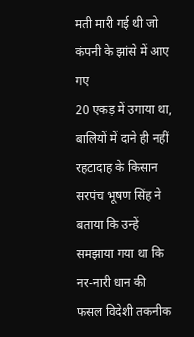मती मारी गई थी जो कंपनी के झांसे में आए गए
20 एकड़ में उगाया था, बालियों में दाने ही नहीं
रहटादाह के किसान सरपंच भूषण सिंह ने बताया कि उन्हें समझाया गया था कि नर-नारी धान की फसल विदेशी तकनीक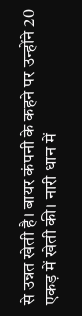से उन्नत खेती है। बायर कंपनी के कहने पर उन्होंने 20 एकड़ में खेती की। नारी धान में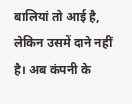बालियां तो आई है, लेकिन उसमें दाने नहीं है। अब कंपनी के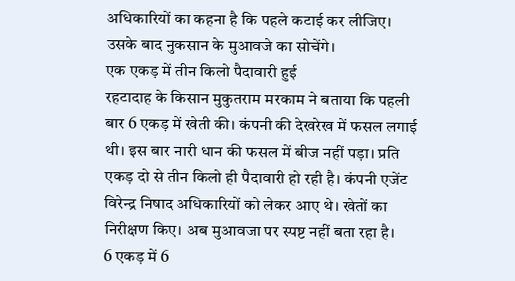अधिकारियों का कहना है कि पहले कटाई कर लीजिए। उसके बाद नुकसान के मुआवजे का सोचेंगे।
एक एकड़ में तीन किलो पैदावारी हुई
रहटादाह के किसान मुकुतराम मरकाम ने बताया कि पहली बार 6 एकड़ में खेती की। कंपनी की देखरेख में फसल लगाई थी। इस बार नारी धान की फसल में बीज नहीं पड़ा। प्रति एकड़ दो से तीन किलो ही पैदावारी हो रही है। कंपनी एजेंट विरेन्द्र निषाद अधिकारियों को लेकर आए थे। खेतों का निरीक्षण किए। अब मुआवजा पर स्पष्ट नहीं बता रहा है।
6 एकड़ में 6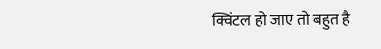क्विंटल हो जाए तो बहुत है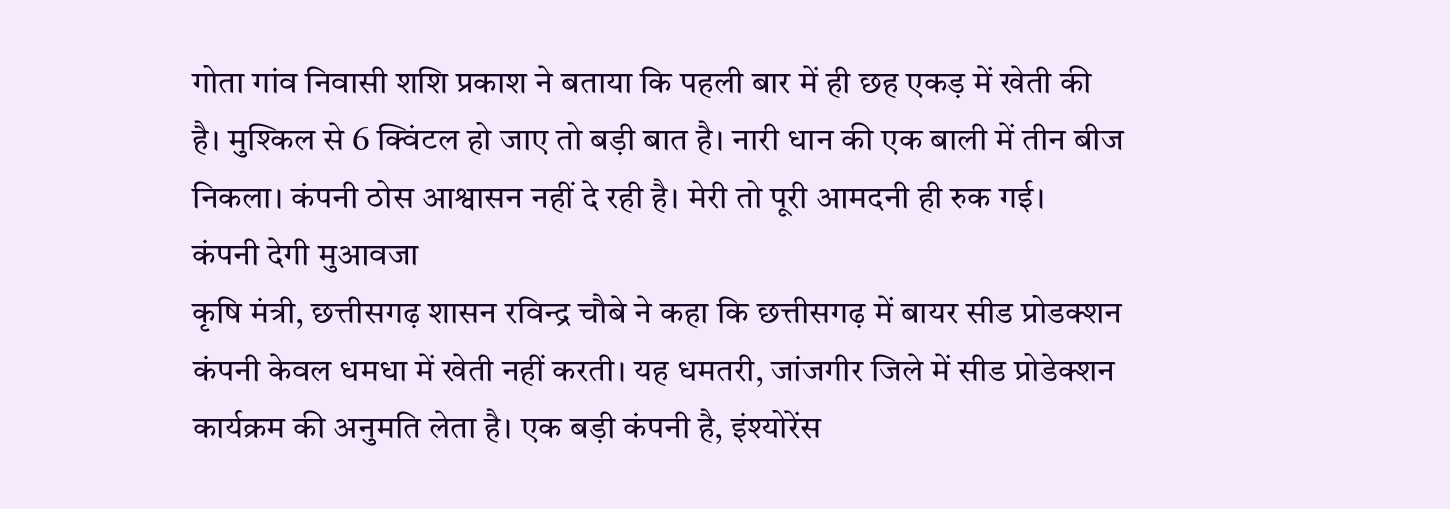गोता गांव निवासी शशि प्रकाश ने बताया कि पहली बार में ही छह एकड़ में खेती की है। मुश्किल से 6 क्विंटल हो जाए तो बड़ी बात है। नारी धान की एक बाली में तीन बीज निकला। कंपनी ठोस आश्वासन नहीं दे रही है। मेरी तो पूरी आमदनी ही रुक गई।
कंपनी देगी मुआवजा
कृषि मंत्री, छत्तीसगढ़ शासन रविन्द्र चौबे ने कहा कि छत्तीसगढ़ में बायर सीड प्रोडक्शन कंपनी केवल धमधा में खेती नहीं करती। यह धमतरी, जांजगीर जिले में सीड प्रोडेक्शन कार्यक्रम की अनुमति लेता है। एक बड़ी कंपनी है, इंश्योरेंस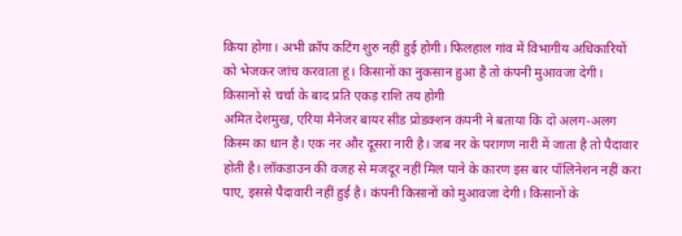किया होगा। अभी क्रॉप कटिंग शुरु नहीं हुई होगी। फिलहाल गांव में विभागीय अधिकारियों को भेजकर जांच करवाता हूं। किसानों का नुकसान हुआ है तो कंपनी मुआवजा देगी।
किसानों से चर्चा के बाद प्रति एकड़ राशि तय होगी
अमित देशमुख, एरिया मैनेजर बायर सीड प्रोडक्शन कंपनी ने बताया कि दो अलग-अलग किस्म का धान है। एक नर और दूसरा नारी है। जब नर के परागण नारी में जाता है तो पैदावार होती है। लॉकडाउन की वजह से मजदूर नहीं मिल पाने के कारण इस बार पॉलिनेशन नहीं करा पाए, इससे पैदावारी नहीं हुई है। कंपनी किसानों को मुआवजा देगी। किसानों के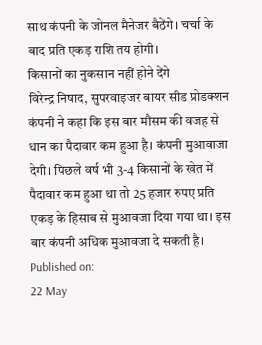साथ कंपनी के जोनल मैनेजर बैठेंगे। चर्चा के बाद प्रति एकड़ राशि तय होगी।
किसानों का नुकसान नहीं होने देंगे
विरेन्द्र निषाद, सुपरवाइजर बायर सीड प्रोडक्शन कंपनी ने कहा कि इस बार मौसम की वजह से धान का पैदावार कम हुआ है। कंपनी मुआवाजा देगी। पिछले वर्ष भी 3-4 किसानों के खेत में पैदावार कम हुआ था तो 25 हजार रुपए प्रति एकड़ के हिसाब से मुआवजा दिया गया था। इस बार कंपनी अधिक मुआवजा दे सकती है।
Published on:
22 May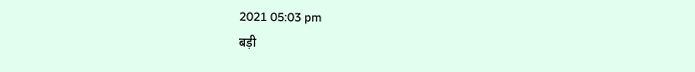2021 05:03 pm
बड़ी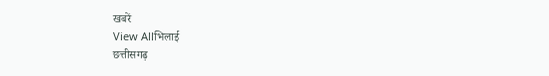खबरें
View Allभिलाई
छत्तीसगढ़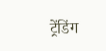ट्रेंडिंग